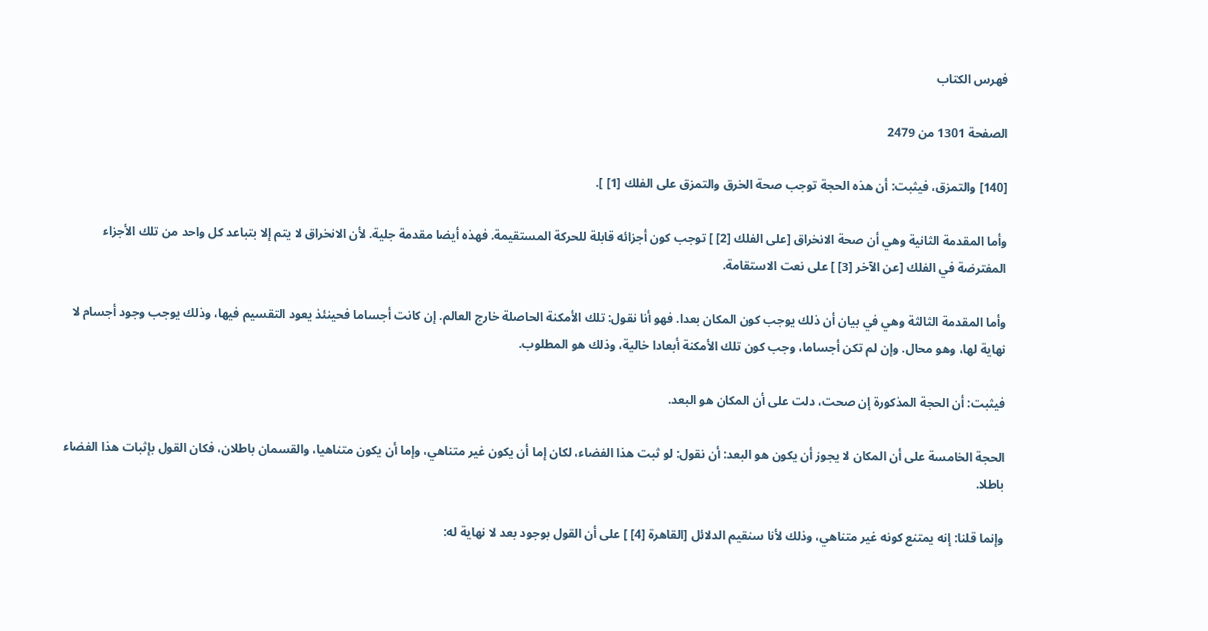فهرس الكتاب

الصفحة 1301 من 2479

[140] والتمزق، فيثبت: أن هذه الحجة توجب صحة الخرق والتمزق على الفلك [1] ].

وأما المقدمة الثانية وهي أن صحة الانخراق [على الفلك [2] ] توجب كون أجزائه قابلة للحركة المستقيمة. فهذه أيضا مقدمة جلية. لأن الانخراق لا يتم إلا بتباعد كل واحد من تلك الأجزاء المفترضة في الفلك [عن الآخر [3] ] على نعت الاستقامة.

وأما المقدمة الثالثة وهي في بيان أن ذلك يوجب كون المكان بعدا. فهو أنا نقول: تلك الأمكنة الحاصلة خارج العالم. إن كانت أجساما فحينئذ يعود التقسيم فيها، وذلك يوجب وجود أجسام لا نهاية لها، وهو محال. وإن لم تكن أجساما، وجب كون تلك الأمكنة أبعادا خالية، وذلك هو المطلوب.

فيثبت: أن الحجة المذكورة إن صحت، دلت على أن المكان هو البعد.

الحجة الخامسة على أن المكان لا يجوز أن يكون هو البعد: أن نقول: لو ثبت هذا الفضاء، لكان إما أن يكون غير متناهي، وإما أن يكون متناهيا، والقسمان باطلان، فكان القول بإثبات هذا الفضاء باطلا.

وإنما قلنا: إنه يمتنع كونه غير متناهي، وذلك لأنا سنقيم الدلائل [القاهرة [4] ] على أن القول بوجود بعد لا نهاية له: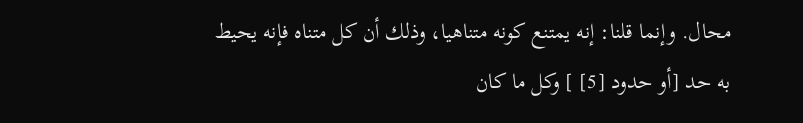محال. وإنما قلنا: إنه يمتنع كونه متناهيا، وذلك أن كل متناه فإنه يحيط به حد [أو حدود [5] ] وكل ما كان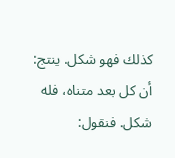كذلك فهو شكل. ينتج: أن كل بعد متناه، فله شكل. فنقول: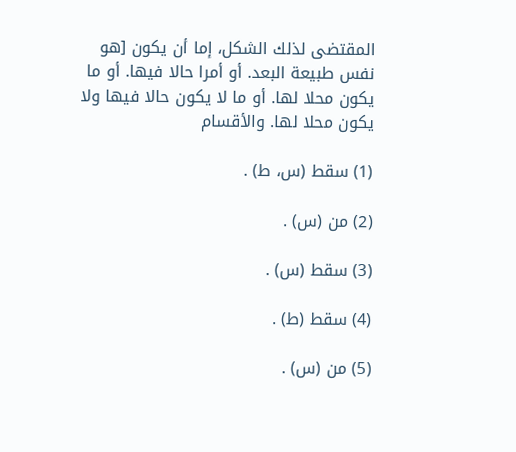المقتضى لذلك الشكل، إما أن يكون [هو نفس طبيعة البعد. أو أمرا حالا فيها. أو ما يكون محلا لها. أو ما لا يكون حالا فيها ولا يكون محلا لها. والأقسام

(1) سقط (س، ط) .

(2) من (س) .

(3) سقط (س) .

(4) سقط (ط) .

(5) من (س) .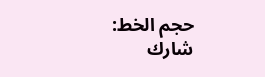حجم الخط:
شارك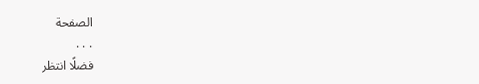الصفحة
. . .
فضلًا انتظر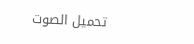تحميل الصوت